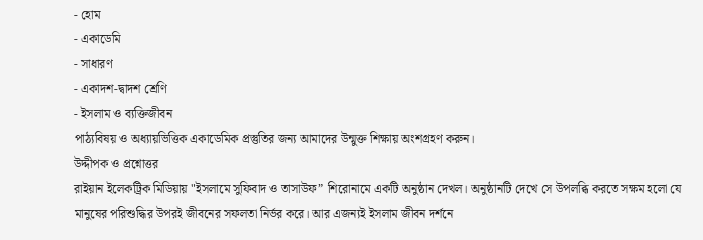- হোম
- একাডেমি
- সাধারণ
- একাদশ-দ্বাদশ শ্রেণি
- ইসলাম ও ব্যক্তিজীবন
পাঠ্যবিষয় ও অধ্যায়ভিত্তিক একাডেমিক প্রস্তুতির জন্য আমাদের উন্মুক্ত শিক্ষায় অংশগ্রহণ করুন।
উদ্দীপক ও প্রশ্নোত্তর
রাইয়ান ইলেকট্রিক মিডিয়ায় "ইসলামে সুফিবাদ ও তাসাউফ” শিরোনামে একটি অনুষ্ঠান দেখল। অনুষ্ঠানটি দেখে সে উপলব্ধি করতে সক্ষম হলো যে মানুষের পরিশুদ্ধির উপরই জীবনের সফলতা নির্ভর করে। আর এজন্যই ইসলাম জীবন দর্শনে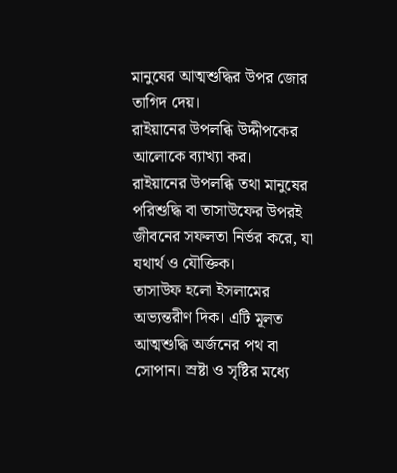মানুষের আত্মশুদ্ধির উপর জোর তাগিদ দেয়।
রাইয়ানের উপলব্ধি উদ্দীপকের আলোকে ব্যাখ্যা কর।
রাইয়ানের উপলব্ধি তথা মানুষের পরিশুদ্ধি বা তাসাউফের উপরই জীবনের সফলতা নির্ভর করে, যা যথার্থ ও যৌক্তিক।
তাসাউফ হলো ইসলামের অভ্যন্তরীণ দিক। এটি মূলত আত্মশুদ্ধি অর্জনের পথ বা সোপান। স্রষ্টা ও সৃষ্টির মধ্যে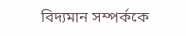বিদ্যমান সম্পর্ককে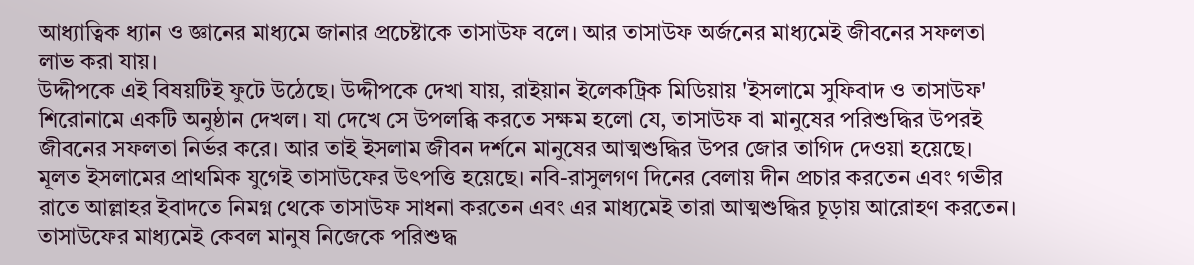আধ্যাত্বিক ধ্যান ও জ্ঞানের মাধ্যমে জানার প্রচেষ্টাকে তাসাউফ বলে। আর তাসাউফ অর্জনের মাধ্যমেই জীবনের সফলতা লাভ করা যায়।
উদ্দীপকে এই বিষয়টিই ফুটে উঠেছে। উদ্দীপকে দেখা যায়, রাইয়ান ইলেকট্রিক মিডিয়ায় 'ইসলামে সুফিবাদ ও তাসাউফ' শিরোনামে একটি অনুষ্ঠান দেখল। যা দেখে সে উপলব্ধি করতে সক্ষম হলো যে, তাসাউফ বা মানুষের পরিশুদ্ধির উপরই জীবনের সফলতা নির্ভর করে। আর তাই ইসলাম জীবন দর্শনে মানুষের আত্মশুদ্ধির উপর জোর তাগিদ দেওয়া হয়েছে।
মূলত ইসলামের প্রাথমিক যুগেই তাসাউফের উৎপত্তি হয়েছে। নবি-রাসুলগণ দিনের বেলায় দীন প্রচার করতেন এবং গভীর রাতে আল্লাহর ইবাদতে নিমগ্ন থেকে তাসাউফ সাধনা করতেন এবং এর মাধ্যমেই তারা আত্মশুদ্ধির চূড়ায় আরোহণ করতেন। তাসাউফের মাধ্যমেই কেবল মানুষ নিজেকে পরিশুদ্ধ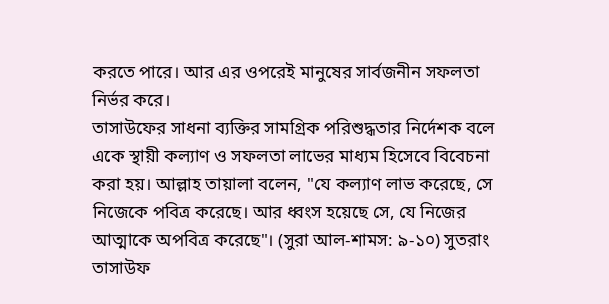করতে পারে। আর এর ওপরেই মানুষের সার্বজনীন সফলতা নির্ভর করে।
তাসাউফের সাধনা ব্যক্তির সামগ্রিক পরিশুদ্ধতার নির্দেশক বলে একে স্থায়ী কল্যাণ ও সফলতা লাভের মাধ্যম হিসেবে বিবেচনা করা হয়। আল্লাহ তায়ালা বলেন, "যে কল্যাণ লাভ করেছে, সে নিজেকে পবিত্র করেছে। আর ধ্বংস হয়েছে সে, যে নিজের আত্মাকে অপবিত্র করেছে"। (সুরা আল-শামস: ৯-১০) সুতরাং তাসাউফ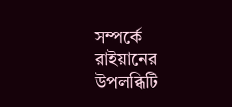সম্পর্কে রাইয়ানের উপলব্ধিটি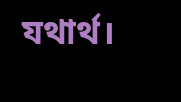যথার্থ।